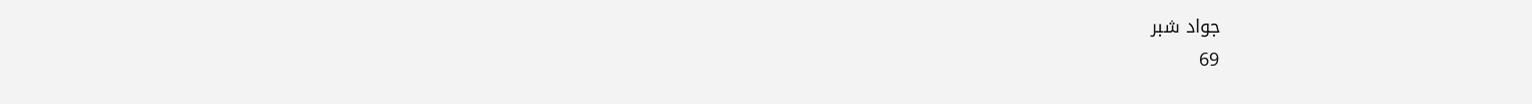جواد شبر
69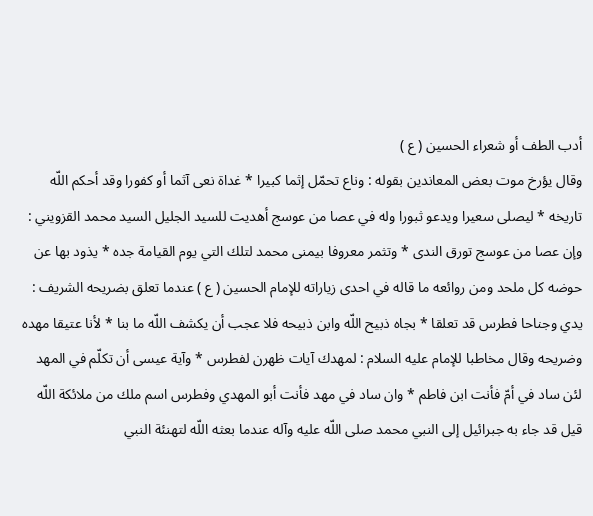أدب الطف أو شعراء الحسين ( ع )
وقال يؤرخ موت بعض المعاندين بقوله : وناع تحمّل إثما كبيرا * غداة نعى آثما أو كفورا وقد أحكم اللّه تاريخه * ليصلى سعيرا ويدعو ثبورا وله في عصا من عوسج أهديت للسيد الجليل السيد محمد القزويني : وإن عصا من عوسج تورق الندى * وتثمر معروفا بيمنى محمد لتلك التي يوم القيامة جده * يذود بها عن حوضه كل ملحد ومن روائعه ما قاله في احدى زياراته للإمام الحسين ( ع ) عندما تعلق بضريحه الشريف : يدي وجناحا فطرس قد تعلقا * بجاه ذبيح اللّه وابن ذبيحه فلا عجب أن يكشف اللّه ما بنا * لأنا عتيقا مهده وضريحه وقال مخاطبا للإمام عليه السلام : لمهدك آيات ظهرن لفطرس * وآية عيسى أن تكلّم في المهد لئن ساد في أمّ فأنت ابن فاطم * وان ساد في مهد فأنت أبو المهدي وفطرس اسم ملك من ملائكة اللّه قيل قد جاء به جبرائيل إلى النبي محمد صلى اللّه عليه وآله عندما بعثه اللّه لتهنئة النبي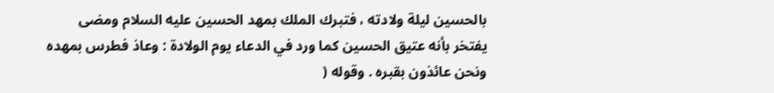بالحسين ليلة ولادته ، فتبرك الملك بمهد الحسين عليه السلام ومضى يفتخر بأنه عتيق الحسين كما ورد في الدعاء يوم الولادة : وعاذ فطرس بمهده ونحن عائذون بقبره . وقوله (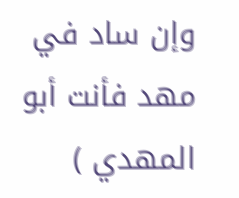وإن ساد في مهد فأنت أبو المهدي )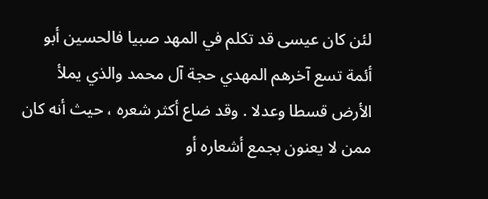لئن كان عيسى قد تكلم في المهد صبيا فالحسين أبو أئمة تسع آخرهم المهدي حجة آل محمد والذي يملأ الأرض قسطا وعدلا . وقد ضاع أكثر شعره ، حيث أنه كان ممن لا يعنون بجمع أشعاره أو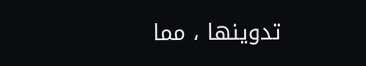تدوينها ، مما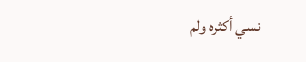نسي أكثره ولم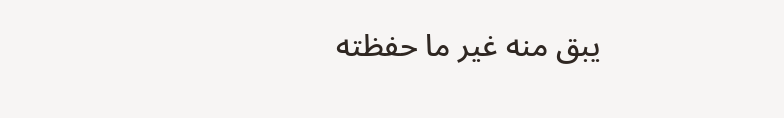يبق منه غير ما حفظته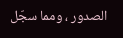الصدور ، ومما سجّل